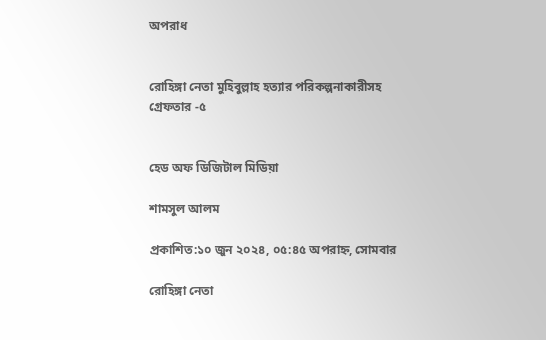অপরাধ


রোহিঙ্গা নেতা মুহিবুল্লাহ হত্যার পরিকল্পনাকারীসহ গ্রেফতার -৫


হেড অফ ডিজিটাল মিডিয়া

শামসুল আলম

প্রকাশিত:১০ জুন ২০২৪, ০৫:৪৫ অপরাহ্ন, সোমবার

রোহিঙ্গা নেতা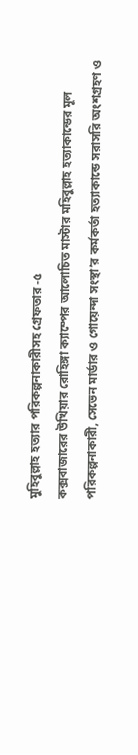মুহিবুল্লাহ হত্যার পরিকল্পনাকারীসহ গ্রেফতার -৫
কক্সবাজারের উখিয়ার রোহিঙ্গা ক্যাম্পের আলোচিত মাস্টার মহিবুল্লাহ হত্যাকান্ডের মূল পরিকল্পনাকারী, সেভেন মার্ডার ও গোয়েন্দা সংস্থা’র কর্মকর্তা হত্যাকান্ডে সরাসরি অংশগ্রহণ ও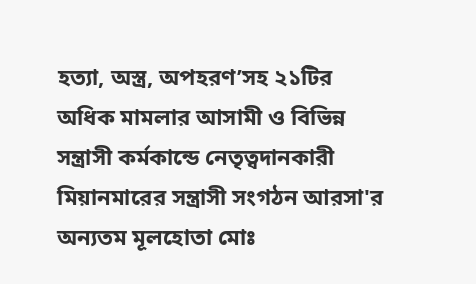হত্যা, অস্ত্র, অপহরণ’সহ ২১টির অধিক মামলার আসামী ও বিভিন্ন সন্ত্রাসী কর্মকান্ডে নেতৃত্বদানকারী মিয়ানমারের সন্ত্রাসী সংগঠন আরসা'র অন্যতম মূলহোতা মোঃ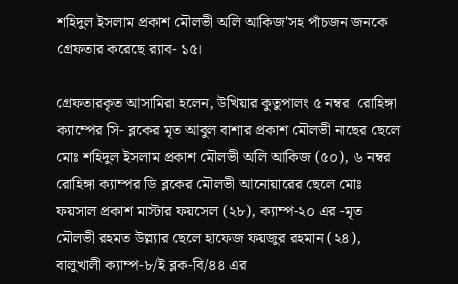শহিদুল ইসলাম প্রকাশ মৌলভী অলি আকিজ'সহ পাঁচজন জনকে গ্রেফতার করেছে র‌্যাব- ১৫।

গ্রেফতারকৃত আসামিরা হলেন, উখিয়ার কুতুপালং ৫ নম্বর  রোহিঙ্গা ক্যাম্পের সি- ব্লকের মৃত আবুল বাশার প্রকাশ মৌলভী নাছের ছেলে মোঃ শহিদুল ইসলাম প্রকাশ মৌলভী অলি আকিজ (৫০), ৬ নম্বর রোহিঙ্গা ক্যাম্পর ডি ব্লকের মৌলভী আনোয়ারের ছেলে মোঃ ফয়সাল প্রকাশ মাস্টার ফয়সেল (২৮), ক্যাম্প-২০ এর -মৃত মৌলভী রহমত উল্ল্যার ছেলে হাফেজ ফয়জুর রহমান (২৪), বালুখালী ক্যাম্প-৮/ই ব্লক-বি/৪৪ এর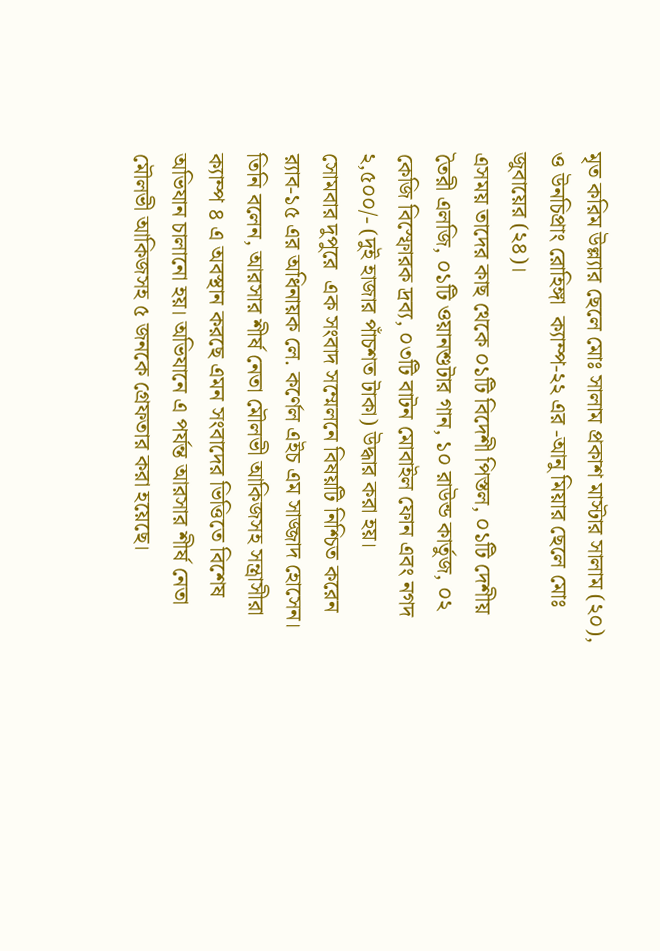মৃত করিম উল্ল্যার ছেলে মোঃ সালাম প্রকাশ মাস্টার সালাম (২০), ও উনচিপ্রাং রোহিঙ্গা  ক্যাম্প-২২ এর -আনু মিয়ার ছেলে মোঃ জুবায়ের (২৪)।
এসময় তাদের কাছ থেকে ০১টি বিদেশী পিস্তল, ০১টি দেশীয় তৈরী এলজি, ০১টি ওয়ানশুটার গান, ১০ রাউন্ড কার্তুজ, ০২ কেজি বিস্ফোরক দ্রব্য, ০৩টি বাটন মোবাইল ফোন এবং নগদ ২,৫০০/- (দুই হাজার পাঁচশত টাকা) উদ্ধার করা হয়।
সোমবার দুপুরে  এক সংবাদ সম্মেলনে বিষয়টি নিশ্চিত করেন র‍্যাব-১৫ এর অধিনায়ক লে. কর্ণেল এইচ এম সাজ্জাদ হোসেন।
তিনি বলেন, আরসার শীর্ষ নেতা মৌলভী আকিজসহ সন্ত্রাসীরা ক্যাম্প ৪ এ অবস্থান করছে এমন সংবাদের ভিত্তিতে বিশেষ অভিযান চালানো হয়। অভিযানে এ পর্যন্ত আরসার শীর্ষ নেতা মৌলভী আকিজসহ ৫ জনকে গ্রেফতার করা হয়েছে।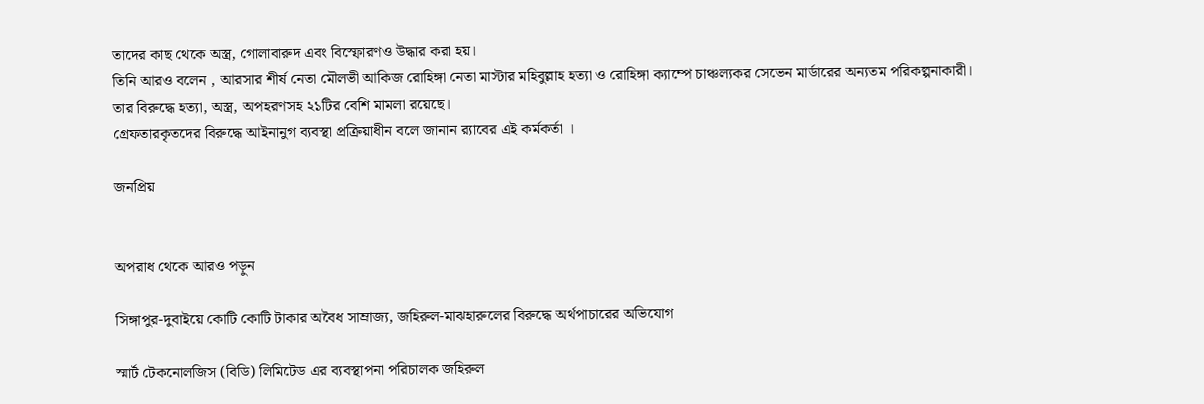তাদের কাছ থেকে অস্ত্র, গোলাবারুদ এবং বিস্ফোরণও উদ্ধার করা হয়।
তিনি আরও বলেন , আরসার শীর্ষ নেতা মৌলভী আকিজ রোহিঙ্গা নেতা মাস্টার মহিবুল্লাহ হত্যা ও রোহিঙ্গা ক্যাম্পে চাঞ্চল্যকর সেভেন মার্ডারের অন্যতম পরিকল্পনাকারী। তার বিরুদ্ধে হত্যা, অস্ত্র, অপহরণসহ ২১টির বেশি মামলা রয়েছে।
গ্রেফতারকৃতদের বিরুদ্ধে আইনানুগ ব্যবস্থা প্রক্রিয়াধীন বলে জানান র‍্যাবের এই কর্মকর্তা ।

জনপ্রিয়


অপরাধ থেকে আরও পড়ুন

সিঙ্গাপুর-দুবাইয়ে কোটি কোটি টাকার অবৈধ সাম্রাজ্য, জহিরুল-মাঝহারুলের বিরুদ্ধে অর্থপাচারের অভিযোগ

স্মার্ট টেকনোলজিস (বিডি) লিমিটেড এর ব্যবস্থাপনা পরিচালক জহিরুল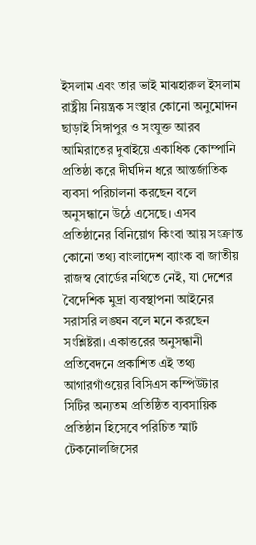ইসলাম এবং তার ভাই মাঝহারুল ইসলাম রাষ্ট্রীয় নিয়ন্ত্রক সংস্থার কোনো অনুমোদন ছাড়াই সিঙ্গাপুর ও সংযুক্ত আরব আমিরাতের দুবাইয়ে একাধিক কোম্পানি প্রতিষ্ঠা করে দীর্ঘদিন ধরে আন্তর্জাতিক ব্যবসা পরিচালনা করছেন বলে অনুসন্ধানে উঠে এসেছে। এসব প্রতিষ্ঠানের বিনিয়োগ কিংবা আয় সংক্রান্ত কোনো তথ্য বাংলাদেশ ব্যাংক বা জাতীয় রাজস্ব বোর্ডের নথিতে নেই, যা দেশের বৈদেশিক মুদ্রা ব্যবস্থাপনা আইনের সরাসরি লঙ্ঘন বলে মনে করছেন সংশ্লিষ্টরা। একাত্তরের অনুসন্ধানী প্রতিবেদনে প্রকাশিত এই তথ্য আগারগাঁওয়ের বিসিএস কম্পিউটার সিটির অন্যতম প্রতিষ্ঠিত ব্যবসায়িক প্রতিষ্ঠান হিসেবে পরিচিত স্মার্ট টেকনোলজিসের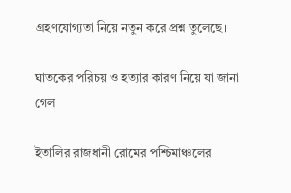গ্রহণযোগ্যতা নিয়ে নতুন করে প্রশ্ন তুলেছে।

ঘাতকের পরিচয় ও হত্যার কারণ নিয়ে যা জানা গেল

ইতালির রাজধানী রোমের পশ্চিমাঞ্চলের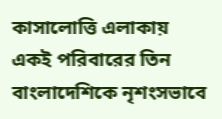কাসালোত্তি এলাকায় একই পরিবারের তিন বাংলাদেশিকে নৃশংসভাবে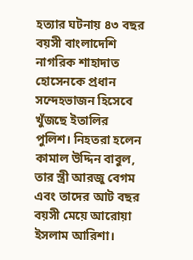হত্যার ঘটনায় ৪৩ বছর বয়সী বাংলাদেশি নাগরিক শাহাদাত হোসেনকে প্রধান সন্দেহভাজন হিসেবে খুঁজছে ইতালির পুলিশ। নিহতরা হলেন কামাল উদ্দিন বাবুল, তার স্ত্রী আরজু বেগম এবং তাদের আট বছর বয়সী মেয়ে আরোয়া ইসলাম আরিশা।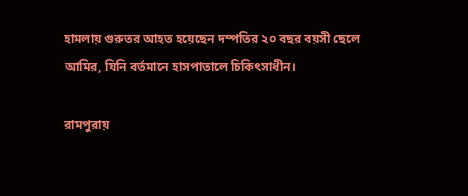হামলায় গুরুতর আহত হয়েছেন দম্পতির ২০ বছর বয়সী ছেলে আমির, যিনি বর্তমানে হাসপাতালে চিকিৎসাধীন।

রামপুরায়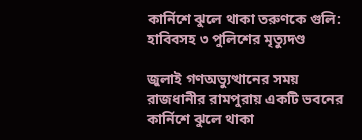কার্নিশে ঝুলে থাকা তরুণকে গুলি: হাবিবসহ ৩ পুলিশের মৃত্যুদণ্ড

জুলাই গণঅভ্যুত্থানের সময় রাজধানীর রামপুরায় একটি ভবনের কার্নিশে ঝুলে থাকা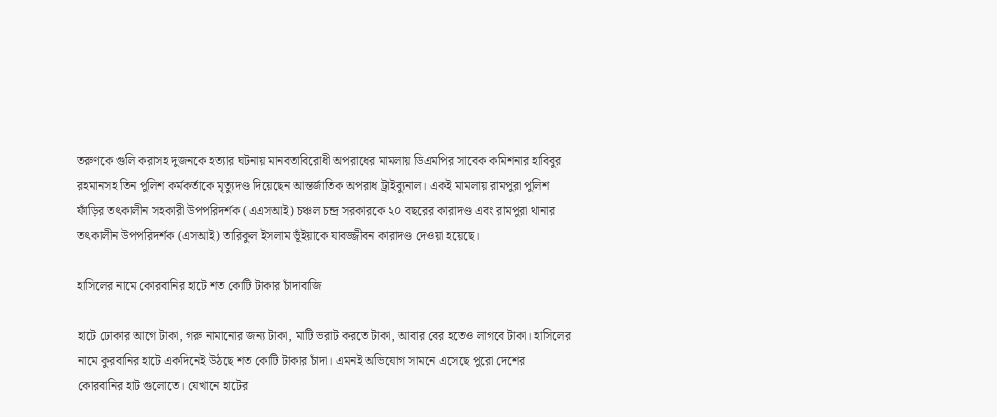তরুণকে গুলি করাসহ দুজনকে হত্যার ঘটনায় মানবতাবিরোধী অপরাধের মামলায় ডিএমপির সাবেক কমিশনার হাবিবুর রহমানসহ তিন পুলিশ কর্মকর্তাকে মৃত্যুদণ্ড দিয়েছেন আন্তর্জাতিক অপরাধ ট্রাইব্যুনাল। একই মামলায় রামপুরা পুলিশ ফাঁড়ির তৎকালীন সহকারী উপপরিদর্শক (এএসআই) চঞ্চল চন্দ্র সরকারকে ২০ বছরের কারাদণ্ড এবং রামপুরা থানার তৎকালীন উপপরিদর্শক (এসআই) তারিকুল ইসলাম ভূঁইয়াকে যাবজ্জীবন কারাদণ্ড দেওয়া হয়েছে।

হাসিলের নামে কোরবানির হাটে শত কোটি টাকার চাঁদাবাজি

হাটে ঢোকার আগে টাকা, গরু নামানোর জন্য টাকা, মাটি ভরাট করতে টাকা, আবার বের হতেও লাগবে টাকা। হাসিলের নামে কুরবানির হাটে একদিনেই উঠছে শত কোটি টাকার চাঁদা। এমনই অভিযোগ সামনে এসেছে পুরো দেশের কোরবানির হাট গুলোতে। যেখানে হাটের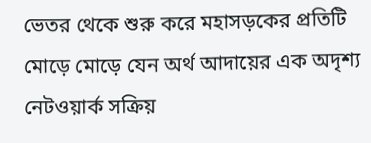ভেতর থেকে শুরু করে মহাসড়কের প্রতিটি মোড়ে মোড়ে যেন অর্থ আদায়ের এক অদৃশ্য নেটওয়ার্ক সক্রিয়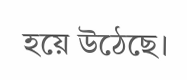হয়ে উঠেছে।